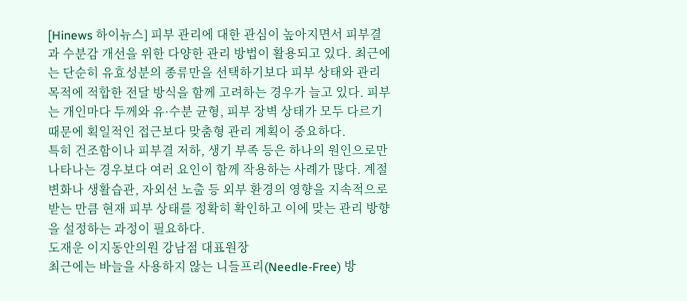[Hinews 하이뉴스] 피부 관리에 대한 관심이 높아지면서 피부결과 수분감 개선을 위한 다양한 관리 방법이 활용되고 있다. 최근에는 단순히 유효성분의 종류만을 선택하기보다 피부 상태와 관리 목적에 적합한 전달 방식을 함께 고려하는 경우가 늘고 있다. 피부는 개인마다 두께와 유·수분 균형, 피부 장벽 상태가 모두 다르기 때문에 획일적인 접근보다 맞춤형 관리 계획이 중요하다.
특히 건조함이나 피부결 저하, 생기 부족 등은 하나의 원인으로만 나타나는 경우보다 여러 요인이 함께 작용하는 사례가 많다. 계절 변화나 생활습관, 자외선 노출 등 외부 환경의 영향을 지속적으로 받는 만큼 현재 피부 상태를 정확히 확인하고 이에 맞는 관리 방향을 설정하는 과정이 필요하다.
도재운 이지동안의원 강남점 대표원장
최근에는 바늘을 사용하지 않는 니들프리(Needle-Free) 방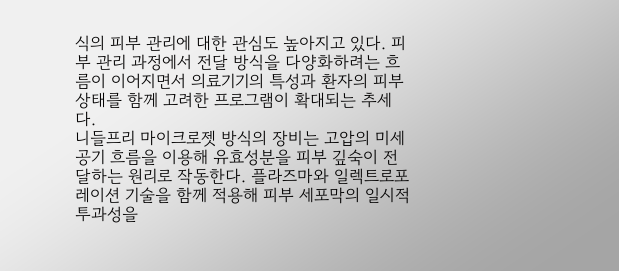식의 피부 관리에 대한 관심도 높아지고 있다. 피부 관리 과정에서 전달 방식을 다양화하려는 흐름이 이어지면서 의료기기의 특성과 환자의 피부 상태를 함께 고려한 프로그램이 확대되는 추세다.
니들프리 마이크로젯 방식의 장비는 고압의 미세 공기 흐름을 이용해 유효성분을 피부 깊숙이 전달하는 원리로 작동한다. 플라즈마와 일렉트로포레이션 기술을 함께 적용해 피부 세포막의 일시적 투과성을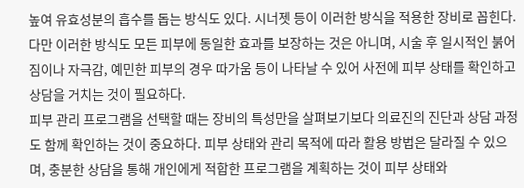높여 유효성분의 흡수를 돕는 방식도 있다. 시너젯 등이 이러한 방식을 적용한 장비로 꼽힌다. 다만 이러한 방식도 모든 피부에 동일한 효과를 보장하는 것은 아니며, 시술 후 일시적인 붉어짐이나 자극감, 예민한 피부의 경우 따가움 등이 나타날 수 있어 사전에 피부 상태를 확인하고 상담을 거치는 것이 필요하다.
피부 관리 프로그램을 선택할 때는 장비의 특성만을 살펴보기보다 의료진의 진단과 상담 과정도 함께 확인하는 것이 중요하다. 피부 상태와 관리 목적에 따라 활용 방법은 달라질 수 있으며, 충분한 상담을 통해 개인에게 적합한 프로그램을 계획하는 것이 피부 상태와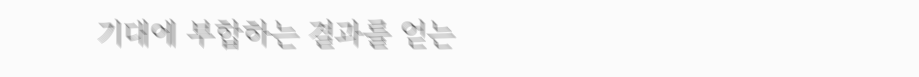기대에 부합하는 결과를 얻는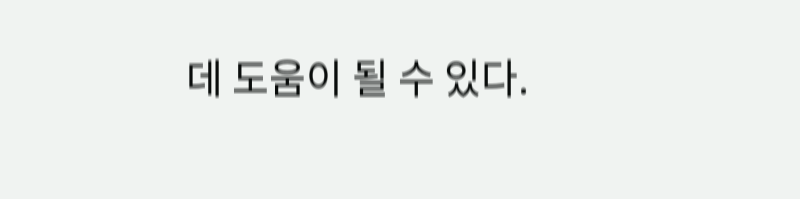데 도움이 될 수 있다.